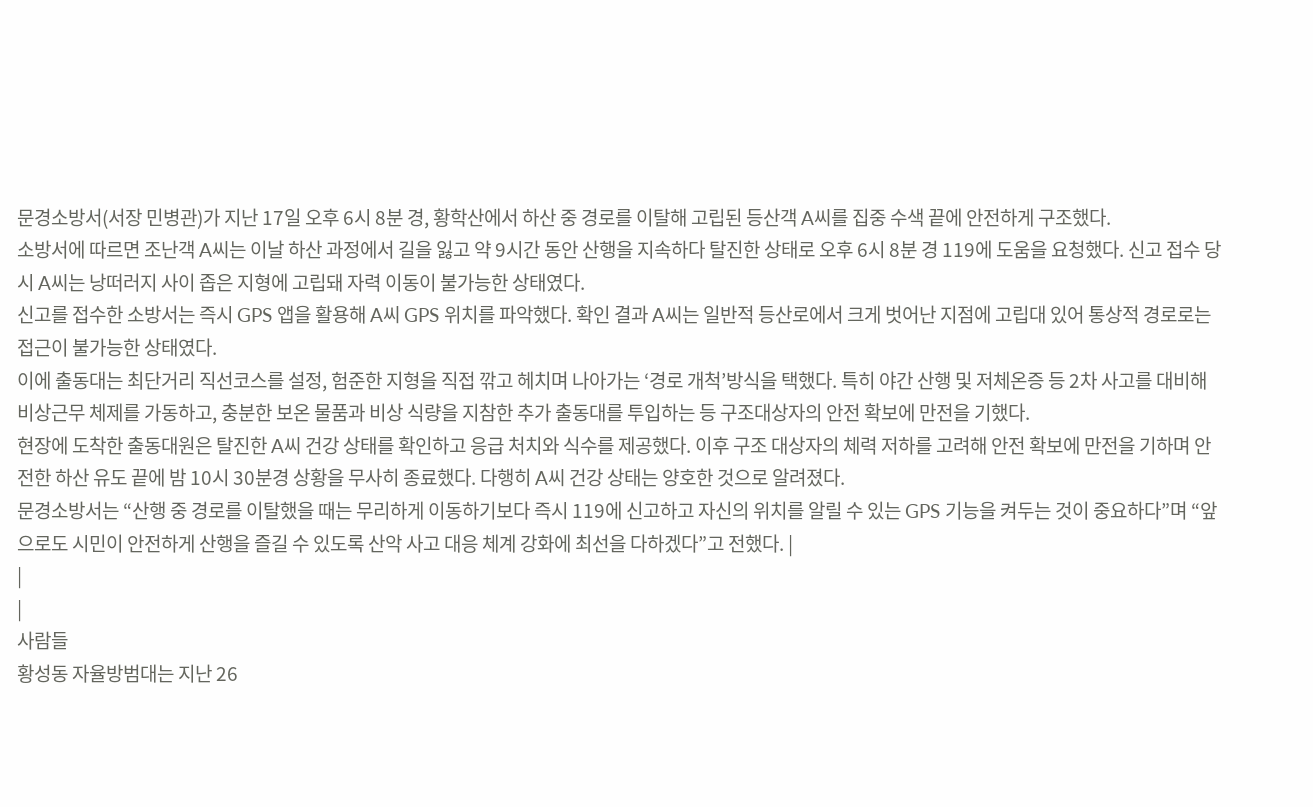문경소방서(서장 민병관)가 지난 17일 오후 6시 8분 경, 황학산에서 하산 중 경로를 이탈해 고립된 등산객 A씨를 집중 수색 끝에 안전하게 구조했다.
소방서에 따르면 조난객 A씨는 이날 하산 과정에서 길을 잃고 약 9시간 동안 산행을 지속하다 탈진한 상태로 오후 6시 8분 경 119에 도움을 요청했다. 신고 접수 당시 A씨는 낭떠러지 사이 좁은 지형에 고립돼 자력 이동이 불가능한 상태였다.
신고를 접수한 소방서는 즉시 GPS 앱을 활용해 A씨 GPS 위치를 파악했다. 확인 결과 A씨는 일반적 등산로에서 크게 벗어난 지점에 고립대 있어 통상적 경로로는 접근이 불가능한 상태였다.
이에 출동대는 최단거리 직선코스를 설정, 험준한 지형을 직접 깎고 헤치며 나아가는 ‘경로 개척’방식을 택했다. 특히 야간 산행 및 저체온증 등 2차 사고를 대비해 비상근무 체제를 가동하고, 충분한 보온 물품과 비상 식량을 지참한 추가 출동대를 투입하는 등 구조대상자의 안전 확보에 만전을 기했다.
현장에 도착한 출동대원은 탈진한 A씨 건강 상태를 확인하고 응급 처치와 식수를 제공했다. 이후 구조 대상자의 체력 저하를 고려해 안전 확보에 만전을 기하며 안전한 하산 유도 끝에 밤 10시 30분경 상황을 무사히 종료했다. 다행히 A씨 건강 상태는 양호한 것으로 알려졌다.
문경소방서는 “산행 중 경로를 이탈했을 때는 무리하게 이동하기보다 즉시 119에 신고하고 자신의 위치를 알릴 수 있는 GPS 기능을 켜두는 것이 중요하다”며 “앞으로도 시민이 안전하게 산행을 즐길 수 있도록 산악 사고 대응 체계 강화에 최선을 다하겠다”고 전했다. |
|
|
사람들
황성동 자율방범대는 지난 26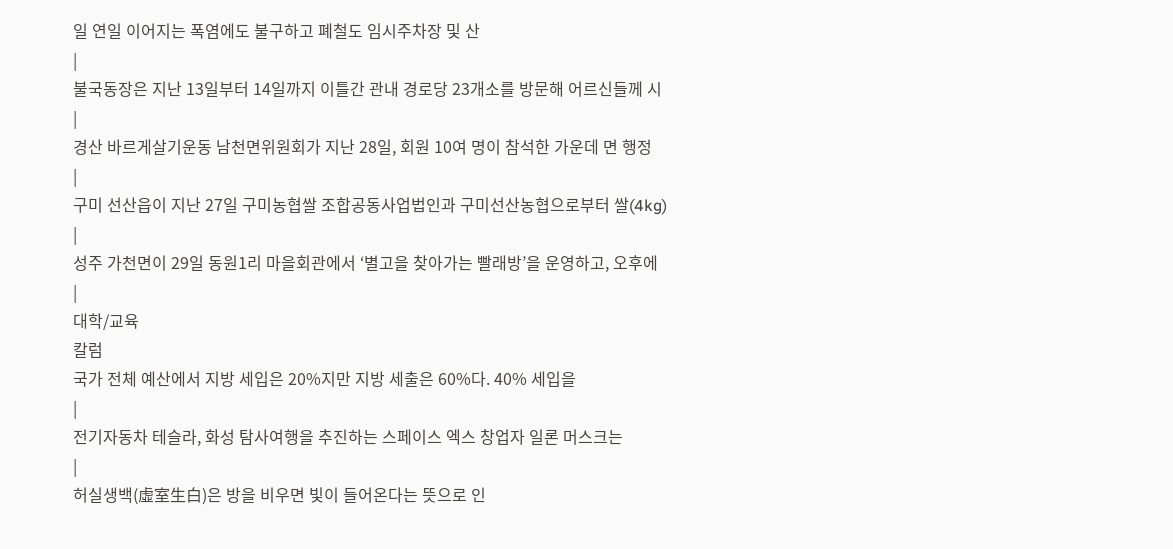일 연일 이어지는 폭염에도 불구하고 폐철도 임시주차장 및 산
|
불국동장은 지난 13일부터 14일까지 이틀간 관내 경로당 23개소를 방문해 어르신들께 시
|
경산 바르게살기운동 남천면위원회가 지난 28일, 회원 10여 명이 참석한 가운데 면 행정
|
구미 선산읍이 지난 27일 구미농협쌀 조합공동사업법인과 구미선산농협으로부터 쌀(4kg)
|
성주 가천면이 29일 동원1리 마을회관에서 ‘별고을 찾아가는 빨래방’을 운영하고, 오후에
|
대학/교육
칼럼
국가 전체 예산에서 지방 세입은 20%지만 지방 세출은 60%다. 40% 세입을
|
전기자동차 테슬라, 화성 탐사여행을 추진하는 스페이스 엑스 창업자 일론 머스크는
|
허실생백(虛室生白)은 방을 비우면 빛이 들어온다는 뜻으로 인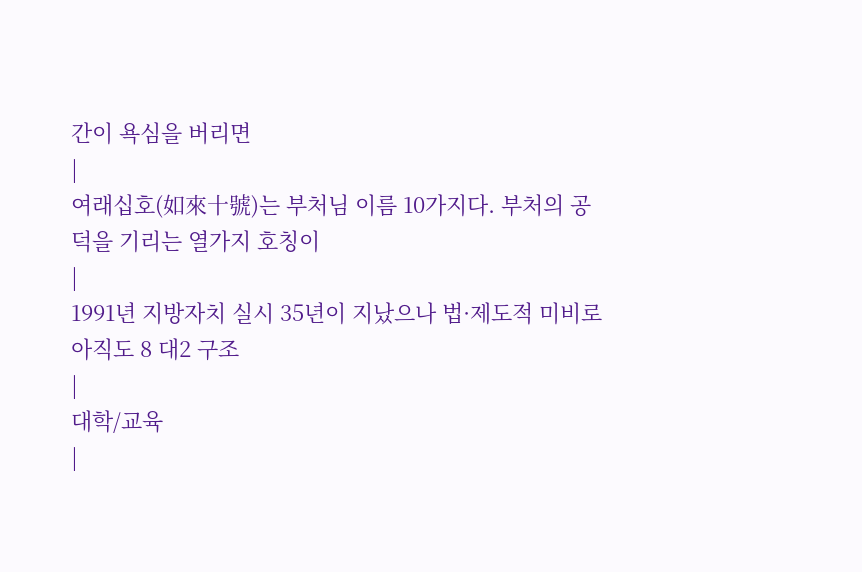간이 욕심을 버리면
|
여래십호(如來十號)는 부처님 이름 10가지다. 부처의 공덕을 기리는 열가지 호칭이
|
1991년 지방자치 실시 35년이 지났으나 법·제도적 미비로 아직도 8 대2 구조
|
대학/교육
|